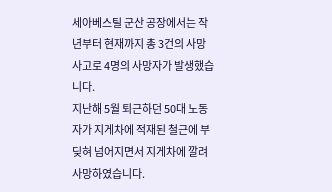세아베스틸 군산 공장에서는 작년부터 현재까지 총 3건의 사망사고로 4명의 사망자가 발생했습니다.
지난해 5월 퇴근하던 50대 노동자가 지게차에 적재된 철근에 부딪혀 넘어지면서 지게차에 깔려 사망하였습니다.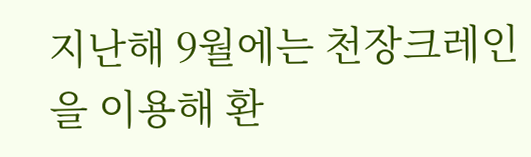지난해 9월에는 천장크레인을 이용해 환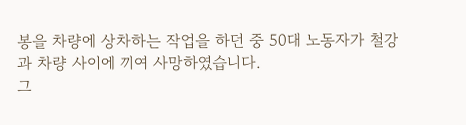봉을 차량에 상차하는 작업을 하던 중 50대 노동자가 철강과 차량 사이에 끼여 사망하였습니다.
그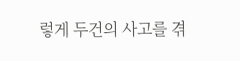렇게 두건의 사고를 겪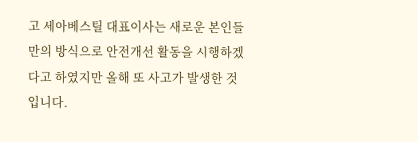고 세아베스틸 대표이사는 새로운 본인들만의 방식으로 안전개선 활동을 시행하겠다고 하였지만 올해 또 사고가 발생한 것입니다.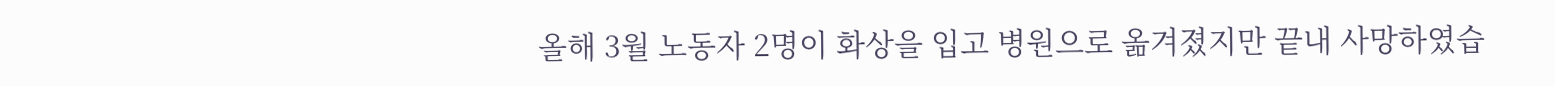올해 3월 노동자 2명이 화상을 입고 병원으로 옮겨졌지만 끝내 사망하였습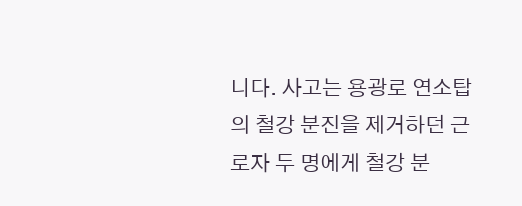니다. 사고는 용광로 연소탑의 철강 분진을 제거하던 근로자 두 명에게 철강 분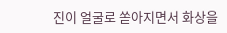진이 얼굴로 쏟아지면서 화상을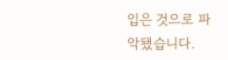입은 것으로 파악됐습니다.